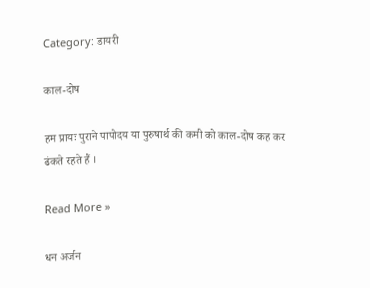Category: डायरी

काल-दोष

हम प्रायः पुराने पापोदय या पुरुषार्थ की कमी को काल-दोष कह कर ढंकते रहते हैं ।

Read More »

धन अर्जन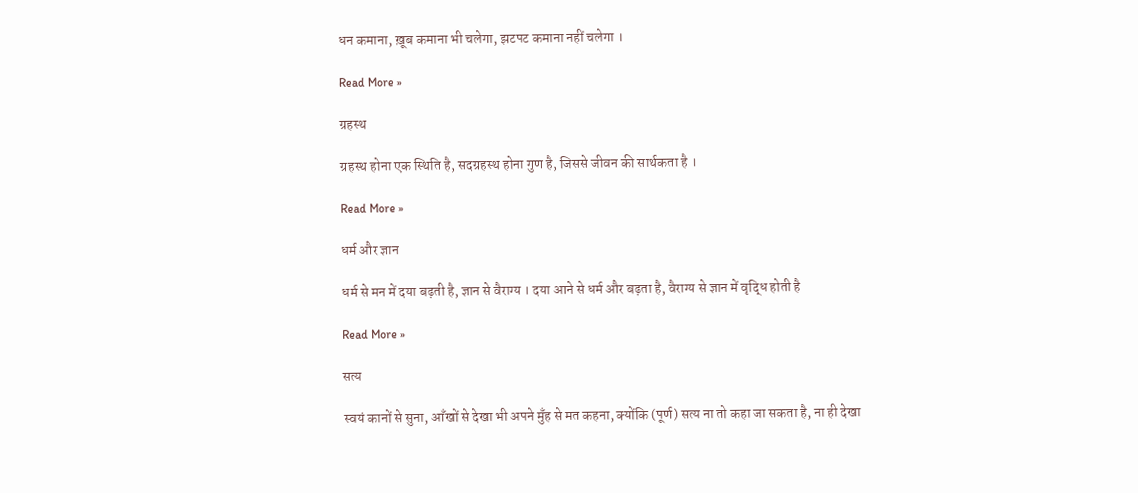धन कमाना, ख़ूब कमाना भी चलेगा, झटपट कमाना नहीं चलेगा ।

Read More »

ग्रहस्थ

ग्रहस्थ होना एक स्थिति है, सदग्रहस्थ होना गुण है, जिससे जीवन की सार्थकता है ।

Read More »

धर्म और ज्ञान

धर्म से मन में दया बढ़ती है, ज्ञान से वैराग्य । दया आने से धर्म और बढ़ता है, वैराग्य से ज्ञान में वृद्धि होती है

Read More »

सत्य

स्वयं कानों से सुना, आँखों से देखा भी अपने मुँह से मत कहना, क्योंकि (पूर्ण) सत्य ना तो कहा जा सकता है, ना ही देखा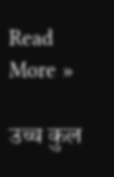Read More »

उच्च कुल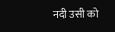नदी उसी को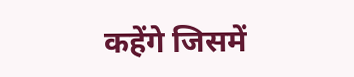कहेंगे जिसमें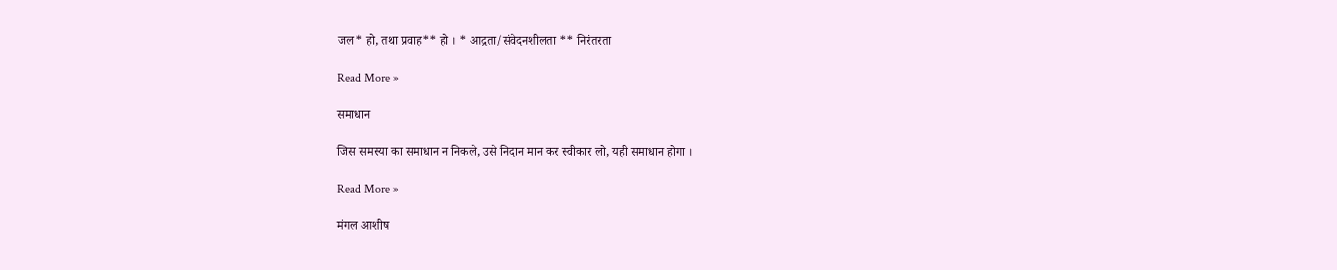जल* हो, तथा प्रवाह** हो । * आद्रता/संवेदनशीलता ** निरंतरता

Read More »

समाधान

जिस समस्या का समाधान न निकले, उसे निदान मान कर स्वीकार लो, यही समाधान होगा ।

Read More »

मंगल आशीष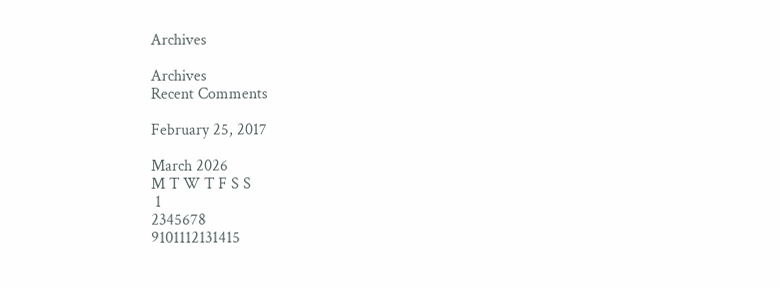Archives

Archives
Recent Comments

February 25, 2017

March 2026
M T W T F S S
 1
2345678
9101112131415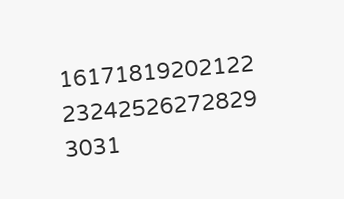16171819202122
23242526272829
3031